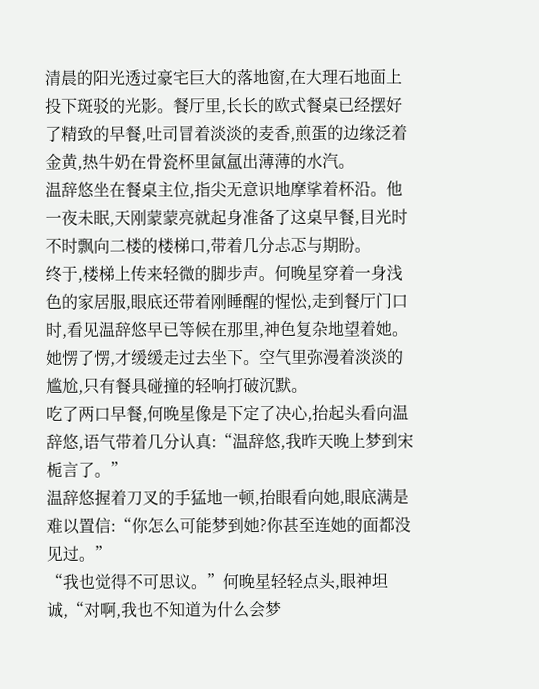清晨的阳光透过豪宅巨大的落地窗,在大理石地面上投下斑驳的光影。餐厅里,长长的欧式餐桌已经摆好了精致的早餐,吐司冒着淡淡的麦香,煎蛋的边缘泛着金黄,热牛奶在骨瓷杯里氤氲出薄薄的水汽。
温辞悠坐在餐桌主位,指尖无意识地摩挲着杯沿。他一夜未眠,天刚蒙蒙亮就起身准备了这桌早餐,目光时不时飘向二楼的楼梯口,带着几分忐忑与期盼。
终于,楼梯上传来轻微的脚步声。何晚星穿着一身浅色的家居服,眼底还带着刚睡醒的惺忪,走到餐厅门口时,看见温辞悠早已等候在那里,神色复杂地望着她。
她愣了愣,才缓缓走过去坐下。空气里弥漫着淡淡的尴尬,只有餐具碰撞的轻响打破沉默。
吃了两口早餐,何晚星像是下定了决心,抬起头看向温辞悠,语气带着几分认真:“温辞悠,我昨天晚上梦到宋栀言了。”
温辞悠握着刀叉的手猛地一顿,抬眼看向她,眼底满是难以置信:“你怎么可能梦到她?你甚至连她的面都没见过。”
“我也觉得不可思议。”何晚星轻轻点头,眼神坦诚,“对啊,我也不知道为什么会梦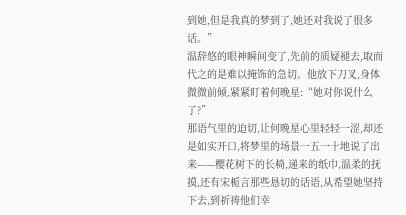到她,但是我真的梦到了,她还对我说了很多话。”
温辞悠的眼神瞬间变了,先前的质疑褪去,取而代之的是难以掩饰的急切。他放下刀叉,身体微微前倾,紧紧盯着何晚星:“她对你说什么了?”
那语气里的迫切,让何晚星心里轻轻一涩,却还是如实开口,将梦里的场景一五一十地说了出来——樱花树下的长椅,递来的纸巾,温柔的抚摸,还有宋栀言那些恳切的话语,从希望她坚持下去,到祈祷他们幸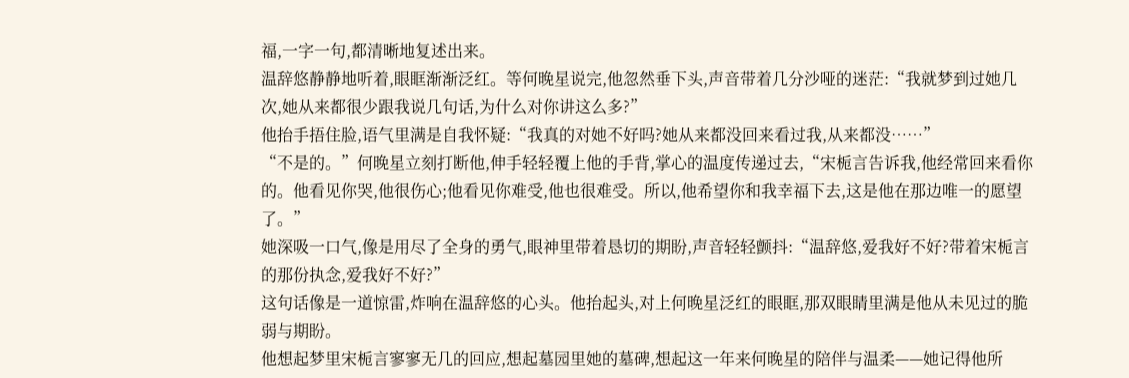福,一字一句,都清晰地复述出来。
温辞悠静静地听着,眼眶渐渐泛红。等何晚星说完,他忽然垂下头,声音带着几分沙哑的迷茫:“我就梦到过她几次,她从来都很少跟我说几句话,为什么对你讲这么多?”
他抬手捂住脸,语气里满是自我怀疑:“我真的对她不好吗?她从来都没回来看过我,从来都没……”
“不是的。”何晚星立刻打断他,伸手轻轻覆上他的手背,掌心的温度传递过去,“宋栀言告诉我,他经常回来看你的。他看见你哭,他很伤心;他看见你难受,他也很难受。所以,他希望你和我幸福下去,这是他在那边唯一的愿望了。”
她深吸一口气,像是用尽了全身的勇气,眼神里带着恳切的期盼,声音轻轻颤抖:“温辞悠,爱我好不好?带着宋栀言的那份执念,爱我好不好?”
这句话像是一道惊雷,炸响在温辞悠的心头。他抬起头,对上何晚星泛红的眼眶,那双眼睛里满是他从未见过的脆弱与期盼。
他想起梦里宋栀言寥寥无几的回应,想起墓园里她的墓碑,想起这一年来何晚星的陪伴与温柔——她记得他所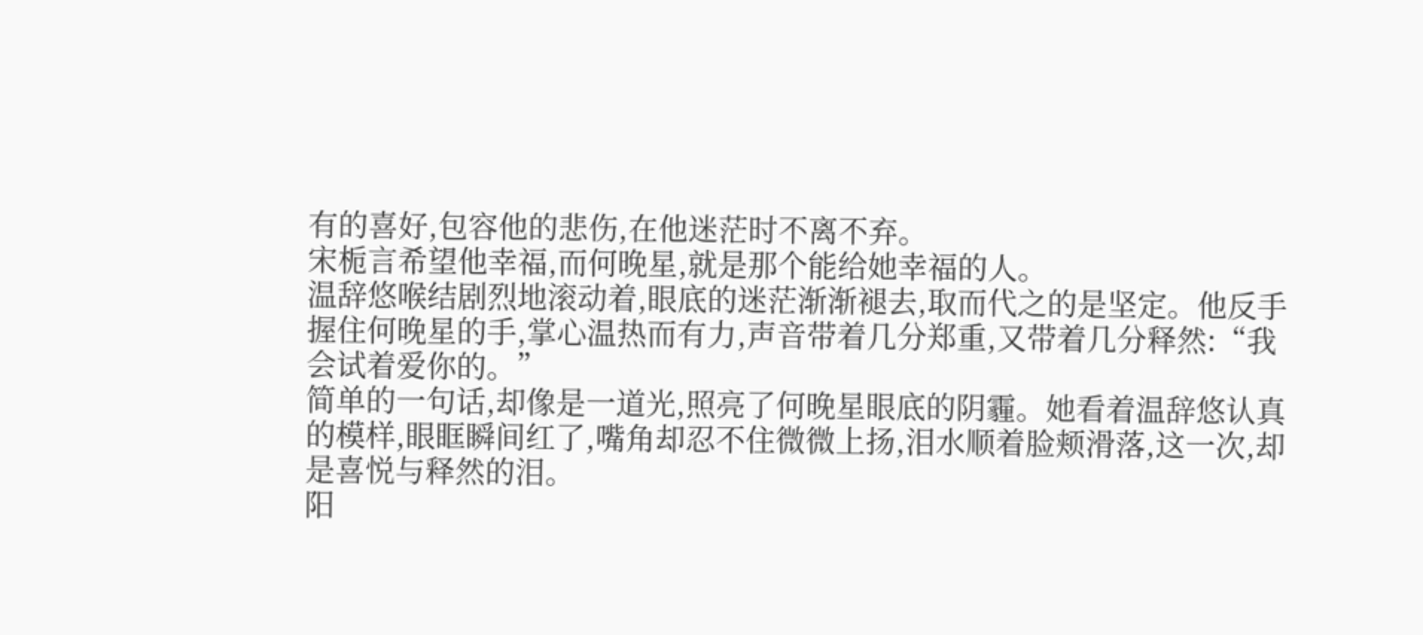有的喜好,包容他的悲伤,在他迷茫时不离不弃。
宋栀言希望他幸福,而何晚星,就是那个能给她幸福的人。
温辞悠喉结剧烈地滚动着,眼底的迷茫渐渐褪去,取而代之的是坚定。他反手握住何晚星的手,掌心温热而有力,声音带着几分郑重,又带着几分释然:“我会试着爱你的。”
简单的一句话,却像是一道光,照亮了何晚星眼底的阴霾。她看着温辞悠认真的模样,眼眶瞬间红了,嘴角却忍不住微微上扬,泪水顺着脸颊滑落,这一次,却是喜悦与释然的泪。
阳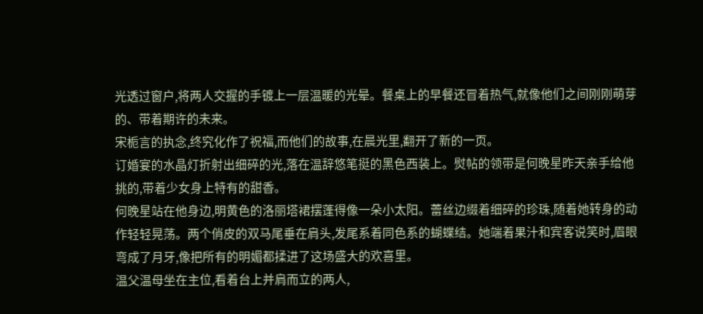光透过窗户,将两人交握的手镀上一层温暖的光晕。餐桌上的早餐还冒着热气,就像他们之间刚刚萌芽的、带着期许的未来。
宋栀言的执念,终究化作了祝福,而他们的故事,在晨光里,翻开了新的一页。
订婚宴的水晶灯折射出细碎的光,落在温辞悠笔挺的黑色西装上。熨帖的领带是何晚星昨天亲手给他挑的,带着少女身上特有的甜香。
何晚星站在他身边,明黄色的洛丽塔裙摆蓬得像一朵小太阳。蕾丝边缀着细碎的珍珠,随着她转身的动作轻轻晃荡。两个俏皮的双马尾垂在肩头,发尾系着同色系的蝴蝶结。她端着果汁和宾客说笑时,眉眼弯成了月牙,像把所有的明媚都揉进了这场盛大的欢喜里。
温父温母坐在主位,看着台上并肩而立的两人,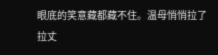眼底的笑意藏都藏不住。温母悄悄拉了拉丈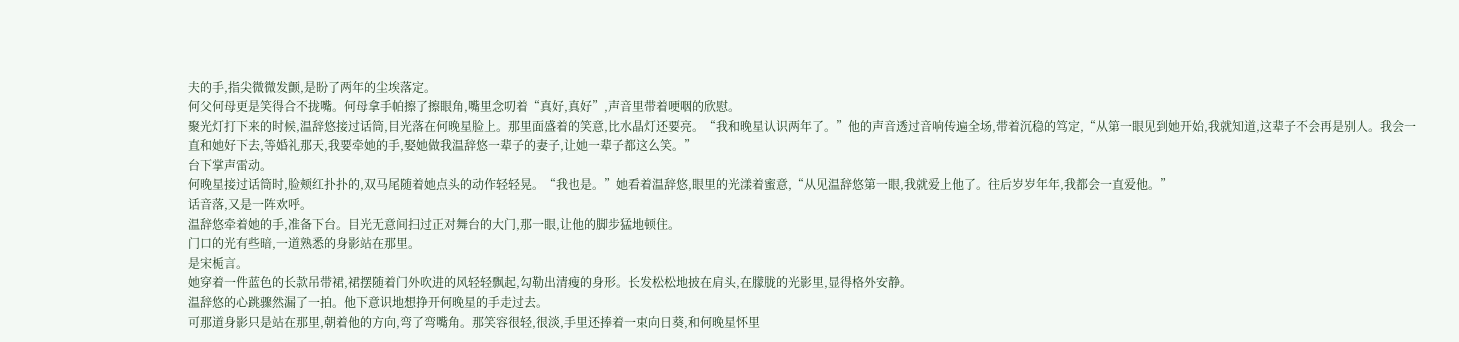夫的手,指尖微微发颤,是盼了两年的尘埃落定。
何父何母更是笑得合不拢嘴。何母拿手帕擦了擦眼角,嘴里念叨着“真好,真好”,声音里带着哽咽的欣慰。
聚光灯打下来的时候,温辞悠接过话筒,目光落在何晚星脸上。那里面盛着的笑意,比水晶灯还要亮。“我和晚星认识两年了。”他的声音透过音响传遍全场,带着沉稳的笃定,“从第一眼见到她开始,我就知道,这辈子不会再是别人。我会一直和她好下去,等婚礼那天,我要牵她的手,娶她做我温辞悠一辈子的妻子,让她一辈子都这么笑。”
台下掌声雷动。
何晚星接过话筒时,脸颊红扑扑的,双马尾随着她点头的动作轻轻晃。“我也是。”她看着温辞悠,眼里的光漾着蜜意,“从见温辞悠第一眼,我就爱上他了。往后岁岁年年,我都会一直爱他。”
话音落,又是一阵欢呼。
温辞悠牵着她的手,准备下台。目光无意间扫过正对舞台的大门,那一眼,让他的脚步猛地顿住。
门口的光有些暗,一道熟悉的身影站在那里。
是宋栀言。
她穿着一件蓝色的长款吊带裙,裙摆随着门外吹进的风轻轻飘起,勾勒出清瘦的身形。长发松松地披在肩头,在朦胧的光影里,显得格外安静。
温辞悠的心跳骤然漏了一拍。他下意识地想挣开何晚星的手走过去。
可那道身影只是站在那里,朝着他的方向,弯了弯嘴角。那笑容很轻,很淡,手里还捧着一束向日葵,和何晚星怀里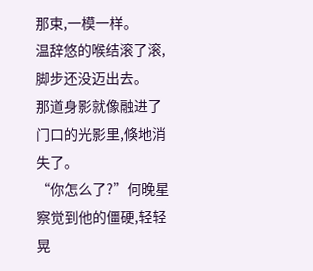那束,一模一样。
温辞悠的喉结滚了滚,脚步还没迈出去。
那道身影就像融进了门口的光影里,倏地消失了。
“你怎么了?”何晚星察觉到他的僵硬,轻轻晃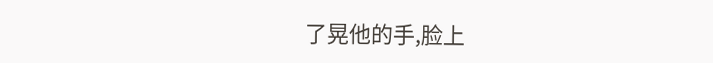了晃他的手,脸上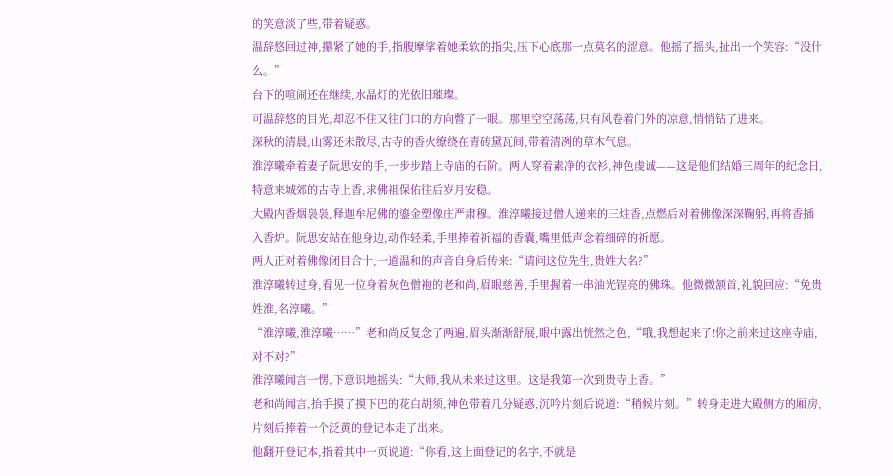的笑意淡了些,带着疑惑。
温辞悠回过神,攥紧了她的手,指腹摩挲着她柔软的指尖,压下心底那一点莫名的涩意。他摇了摇头,扯出一个笑容:“没什么。”
台下的喧闹还在继续,水晶灯的光依旧璀璨。
可温辞悠的目光,却忍不住又往门口的方向瞥了一眼。那里空空荡荡,只有风卷着门外的凉意,悄悄钻了进来。
深秋的清晨,山雾还未散尽,古寺的香火缭绕在青砖黛瓦间,带着清冽的草木气息。
淮淳曦牵着妻子阮思安的手,一步步踏上寺庙的石阶。两人穿着素净的衣衫,神色虔诚——这是他们结婚三周年的纪念日,特意来城郊的古寺上香,求佛祖保佑往后岁月安稳。
大殿内香烟袅袅,释迦牟尼佛的鎏金塑像庄严肃穆。淮淳曦接过僧人递来的三炷香,点燃后对着佛像深深鞠躬,再将香插入香炉。阮思安站在他身边,动作轻柔,手里捧着祈福的香囊,嘴里低声念着细碎的祈愿。
两人正对着佛像闭目合十,一道温和的声音自身后传来:“请问这位先生,贵姓大名?”
淮淳曦转过身,看见一位身着灰色僧袍的老和尚,眉眼慈善,手里握着一串油光锃亮的佛珠。他微微颔首,礼貌回应:“免贵姓淮,名淳曦。”
“淮淳曦,淮淳曦……”老和尚反复念了两遍,眉头渐渐舒展,眼中露出恍然之色,“哦,我想起来了!你之前来过这座寺庙,对不对?”
淮淳曦闻言一愣,下意识地摇头:“大师,我从未来过这里。这是我第一次到贵寺上香。”
老和尚闻言,抬手摸了摸下巴的花白胡须,神色带着几分疑惑,沉吟片刻后说道:“稍候片刻。”转身走进大殿侧方的厢房,片刻后捧着一个泛黄的登记本走了出来。
他翻开登记本,指着其中一页说道:“你看,这上面登记的名字,不就是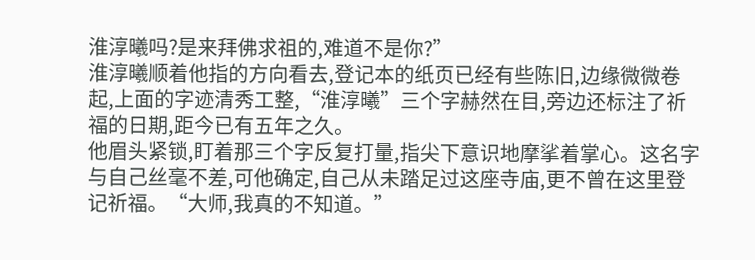淮淳曦吗?是来拜佛求祖的,难道不是你?”
淮淳曦顺着他指的方向看去,登记本的纸页已经有些陈旧,边缘微微卷起,上面的字迹清秀工整,“淮淳曦”三个字赫然在目,旁边还标注了祈福的日期,距今已有五年之久。
他眉头紧锁,盯着那三个字反复打量,指尖下意识地摩挲着掌心。这名字与自己丝毫不差,可他确定,自己从未踏足过这座寺庙,更不曾在这里登记祈福。“大师,我真的不知道。”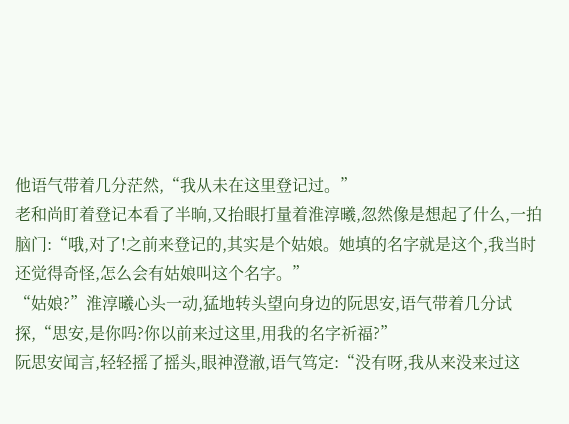他语气带着几分茫然,“我从未在这里登记过。”
老和尚盯着登记本看了半晌,又抬眼打量着淮淳曦,忽然像是想起了什么,一拍脑门:“哦,对了!之前来登记的,其实是个姑娘。她填的名字就是这个,我当时还觉得奇怪,怎么会有姑娘叫这个名字。”
“姑娘?”淮淳曦心头一动,猛地转头望向身边的阮思安,语气带着几分试探,“思安,是你吗?你以前来过这里,用我的名字祈福?”
阮思安闻言,轻轻摇了摇头,眼神澄澈,语气笃定:“没有呀,我从来没来过这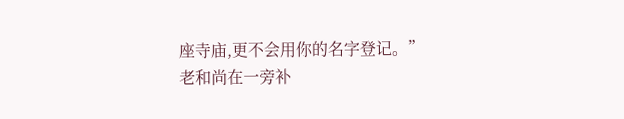座寺庙,更不会用你的名字登记。”
老和尚在一旁补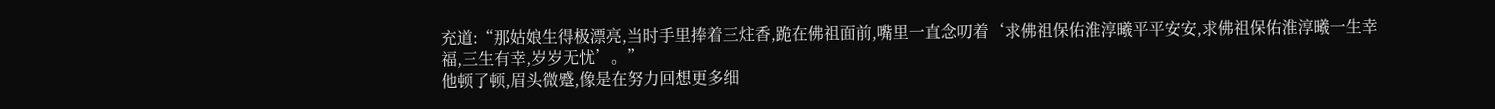充道:“那姑娘生得极漂亮,当时手里捧着三炷香,跪在佛祖面前,嘴里一直念叨着‘求佛祖保佑淮淳曦平平安安,求佛祖保佑淮淳曦一生幸福,三生有幸,岁岁无忧’。”
他顿了顿,眉头微蹙,像是在努力回想更多细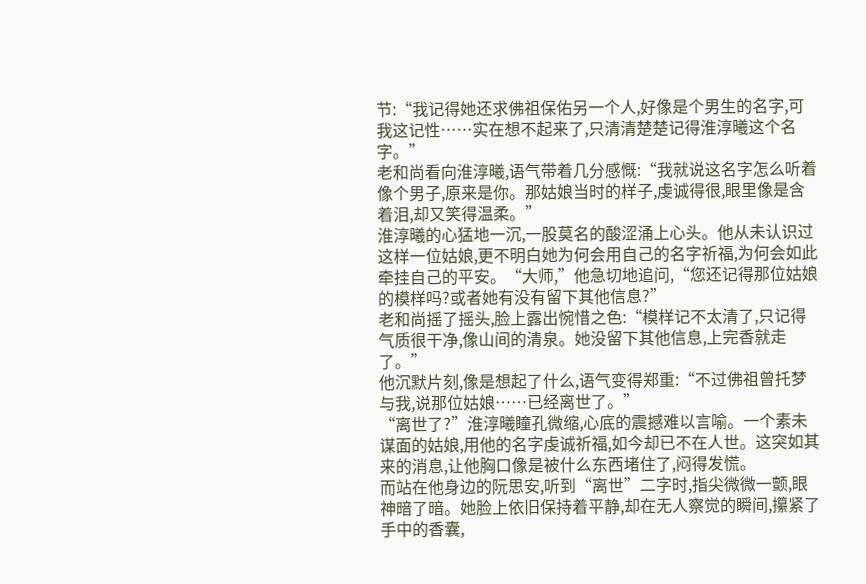节:“我记得她还求佛祖保佑另一个人,好像是个男生的名字,可我这记性……实在想不起来了,只清清楚楚记得淮淳曦这个名字。”
老和尚看向淮淳曦,语气带着几分感慨:“我就说这名字怎么听着像个男子,原来是你。那姑娘当时的样子,虔诚得很,眼里像是含着泪,却又笑得温柔。”
淮淳曦的心猛地一沉,一股莫名的酸涩涌上心头。他从未认识过这样一位姑娘,更不明白她为何会用自己的名字祈福,为何会如此牵挂自己的平安。“大师,”他急切地追问,“您还记得那位姑娘的模样吗?或者她有没有留下其他信息?”
老和尚摇了摇头,脸上露出惋惜之色:“模样记不太清了,只记得气质很干净,像山间的清泉。她没留下其他信息,上完香就走了。”
他沉默片刻,像是想起了什么,语气变得郑重:“不过佛祖曾托梦与我,说那位姑娘……已经离世了。”
“离世了?”淮淳曦瞳孔微缩,心底的震撼难以言喻。一个素未谋面的姑娘,用他的名字虔诚祈福,如今却已不在人世。这突如其来的消息,让他胸口像是被什么东西堵住了,闷得发慌。
而站在他身边的阮思安,听到“离世”二字时,指尖微微一颤,眼神暗了暗。她脸上依旧保持着平静,却在无人察觉的瞬间,攥紧了手中的香囊,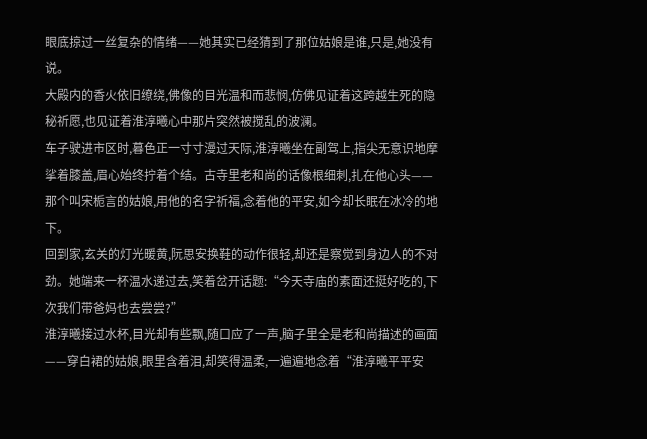眼底掠过一丝复杂的情绪——她其实已经猜到了那位姑娘是谁,只是,她没有说。
大殿内的香火依旧缭绕,佛像的目光温和而悲悯,仿佛见证着这跨越生死的隐秘祈愿,也见证着淮淳曦心中那片突然被搅乱的波澜。
车子驶进市区时,暮色正一寸寸漫过天际,淮淳曦坐在副驾上,指尖无意识地摩挲着膝盖,眉心始终拧着个结。古寺里老和尚的话像根细刺,扎在他心头——那个叫宋栀言的姑娘,用他的名字祈福,念着他的平安,如今却长眠在冰冷的地下。
回到家,玄关的灯光暖黄,阮思安换鞋的动作很轻,却还是察觉到身边人的不对劲。她端来一杯温水递过去,笑着岔开话题:“今天寺庙的素面还挺好吃的,下次我们带爸妈也去尝尝?”
淮淳曦接过水杯,目光却有些飘,随口应了一声,脑子里全是老和尚描述的画面——穿白裙的姑娘,眼里含着泪,却笑得温柔,一遍遍地念着“淮淳曦平平安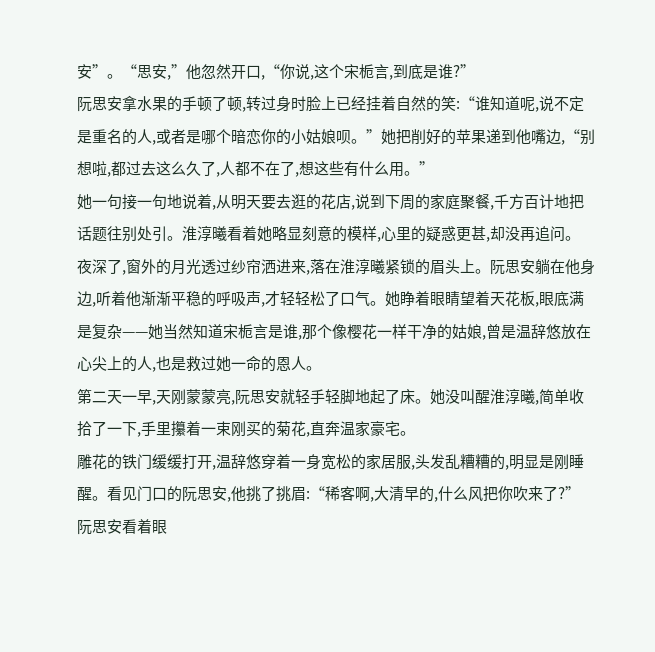安”。“思安,”他忽然开口,“你说,这个宋栀言,到底是谁?”
阮思安拿水果的手顿了顿,转过身时脸上已经挂着自然的笑:“谁知道呢,说不定是重名的人,或者是哪个暗恋你的小姑娘呗。”她把削好的苹果递到他嘴边,“别想啦,都过去这么久了,人都不在了,想这些有什么用。”
她一句接一句地说着,从明天要去逛的花店,说到下周的家庭聚餐,千方百计地把话题往别处引。淮淳曦看着她略显刻意的模样,心里的疑惑更甚,却没再追问。
夜深了,窗外的月光透过纱帘洒进来,落在淮淳曦紧锁的眉头上。阮思安躺在他身边,听着他渐渐平稳的呼吸声,才轻轻松了口气。她睁着眼睛望着天花板,眼底满是复杂——她当然知道宋栀言是谁,那个像樱花一样干净的姑娘,曾是温辞悠放在心尖上的人,也是救过她一命的恩人。
第二天一早,天刚蒙蒙亮,阮思安就轻手轻脚地起了床。她没叫醒淮淳曦,简单收拾了一下,手里攥着一束刚买的菊花,直奔温家豪宅。
雕花的铁门缓缓打开,温辞悠穿着一身宽松的家居服,头发乱糟糟的,明显是刚睡醒。看见门口的阮思安,他挑了挑眉:“稀客啊,大清早的,什么风把你吹来了?”
阮思安看着眼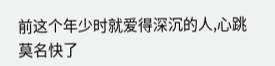前这个年少时就爱得深沉的人,心跳莫名快了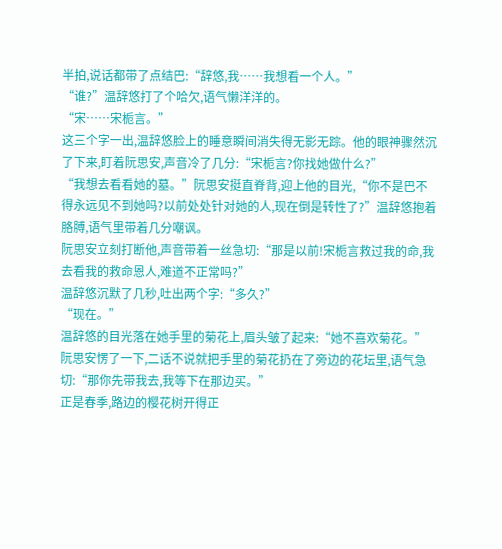半拍,说话都带了点结巴:“辞悠,我……我想看一个人。”
“谁?”温辞悠打了个哈欠,语气懒洋洋的。
“宋……宋栀言。”
这三个字一出,温辞悠脸上的睡意瞬间消失得无影无踪。他的眼神骤然沉了下来,盯着阮思安,声音冷了几分:“宋栀言?你找她做什么?”
“我想去看看她的墓。”阮思安挺直脊背,迎上他的目光,“你不是巴不得永远见不到她吗?以前处处针对她的人,现在倒是转性了?”温辞悠抱着胳膊,语气里带着几分嘲讽。
阮思安立刻打断他,声音带着一丝急切:“那是以前!宋栀言救过我的命,我去看我的救命恩人,难道不正常吗?”
温辞悠沉默了几秒,吐出两个字:“多久?”
“现在。”
温辞悠的目光落在她手里的菊花上,眉头皱了起来:“她不喜欢菊花。”
阮思安愣了一下,二话不说就把手里的菊花扔在了旁边的花坛里,语气急切:“那你先带我去,我等下在那边买。”
正是春季,路边的樱花树开得正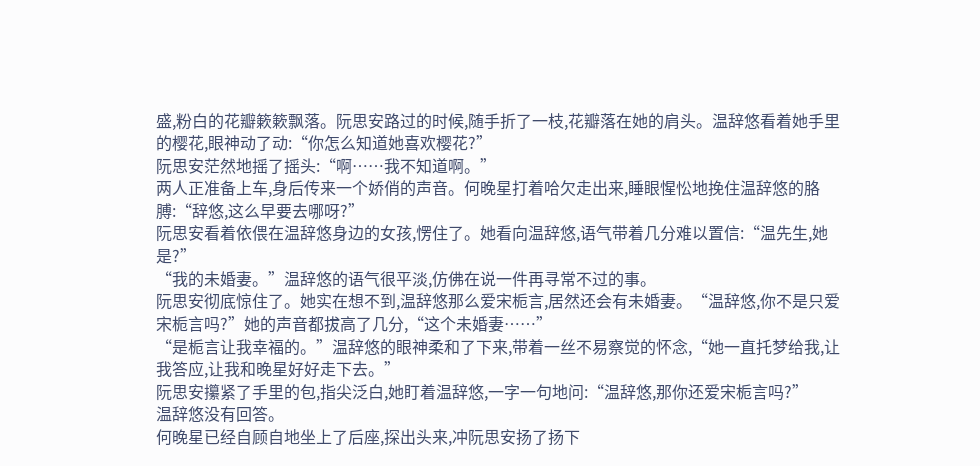盛,粉白的花瓣簌簌飘落。阮思安路过的时候,随手折了一枝,花瓣落在她的肩头。温辞悠看着她手里的樱花,眼神动了动:“你怎么知道她喜欢樱花?”
阮思安茫然地摇了摇头:“啊……我不知道啊。”
两人正准备上车,身后传来一个娇俏的声音。何晚星打着哈欠走出来,睡眼惺忪地挽住温辞悠的胳膊:“辞悠,这么早要去哪呀?”
阮思安看着依偎在温辞悠身边的女孩,愣住了。她看向温辞悠,语气带着几分难以置信:“温先生,她是?”
“我的未婚妻。”温辞悠的语气很平淡,仿佛在说一件再寻常不过的事。
阮思安彻底惊住了。她实在想不到,温辞悠那么爱宋栀言,居然还会有未婚妻。“温辞悠,你不是只爱宋栀言吗?”她的声音都拔高了几分,“这个未婚妻……”
“是栀言让我幸福的。”温辞悠的眼神柔和了下来,带着一丝不易察觉的怀念,“她一直托梦给我,让我答应,让我和晚星好好走下去。”
阮思安攥紧了手里的包,指尖泛白,她盯着温辞悠,一字一句地问:“温辞悠,那你还爱宋栀言吗?”
温辞悠没有回答。
何晚星已经自顾自地坐上了后座,探出头来,冲阮思安扬了扬下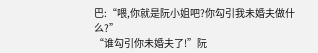巴:“喂,你就是阮小姐吧?你勾引我未婚夫做什么?”
“谁勾引你未婚夫了!”阮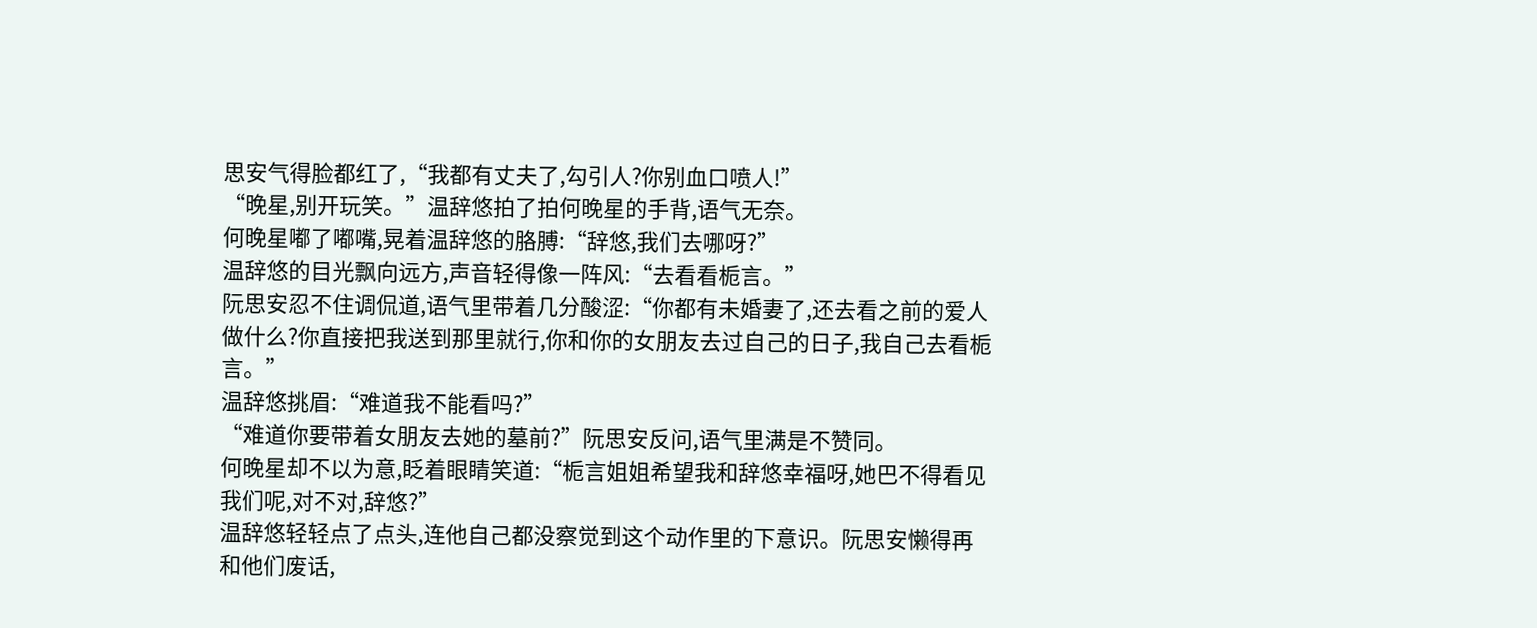思安气得脸都红了,“我都有丈夫了,勾引人?你别血口喷人!”
“晚星,别开玩笑。”温辞悠拍了拍何晚星的手背,语气无奈。
何晚星嘟了嘟嘴,晃着温辞悠的胳膊:“辞悠,我们去哪呀?”
温辞悠的目光飘向远方,声音轻得像一阵风:“去看看栀言。”
阮思安忍不住调侃道,语气里带着几分酸涩:“你都有未婚妻了,还去看之前的爱人做什么?你直接把我送到那里就行,你和你的女朋友去过自己的日子,我自己去看栀言。”
温辞悠挑眉:“难道我不能看吗?”
“难道你要带着女朋友去她的墓前?”阮思安反问,语气里满是不赞同。
何晚星却不以为意,眨着眼睛笑道:“栀言姐姐希望我和辞悠幸福呀,她巴不得看见我们呢,对不对,辞悠?”
温辞悠轻轻点了点头,连他自己都没察觉到这个动作里的下意识。阮思安懒得再和他们废话,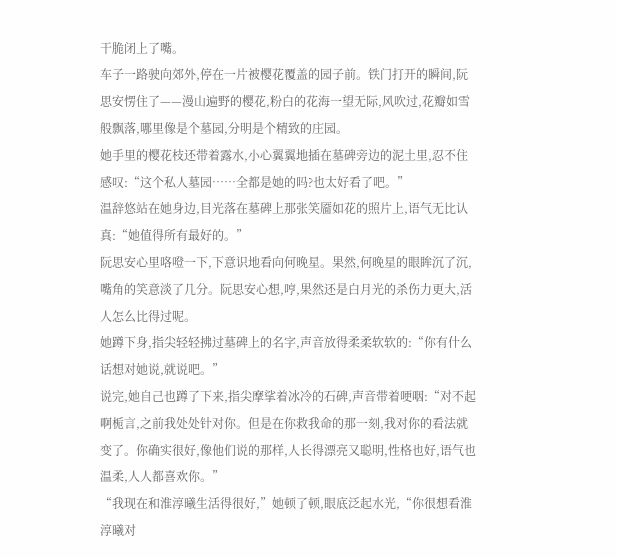干脆闭上了嘴。
车子一路驶向郊外,停在一片被樱花覆盖的园子前。铁门打开的瞬间,阮思安愣住了——漫山遍野的樱花,粉白的花海一望无际,风吹过,花瓣如雪般飘落,哪里像是个墓园,分明是个精致的庄园。
她手里的樱花枝还带着露水,小心翼翼地插在墓碑旁边的泥土里,忍不住感叹:“这个私人墓园……全都是她的吗?也太好看了吧。”
温辞悠站在她身边,目光落在墓碑上那张笑靥如花的照片上,语气无比认真:“她值得所有最好的。”
阮思安心里咯噔一下,下意识地看向何晚星。果然,何晚星的眼眸沉了沉,嘴角的笑意淡了几分。阮思安心想,哼,果然还是白月光的杀伤力更大,活人怎么比得过呢。
她蹲下身,指尖轻轻拂过墓碑上的名字,声音放得柔柔软软的:“你有什么话想对她说,就说吧。”
说完,她自己也蹲了下来,指尖摩挲着冰冷的石碑,声音带着哽咽:“对不起啊栀言,之前我处处针对你。但是在你救我命的那一刻,我对你的看法就变了。你确实很好,像他们说的那样,人长得漂亮又聪明,性格也好,语气也温柔,人人都喜欢你。”
“我现在和淮淳曦生活得很好,”她顿了顿,眼底泛起水光,“你很想看淮淳曦对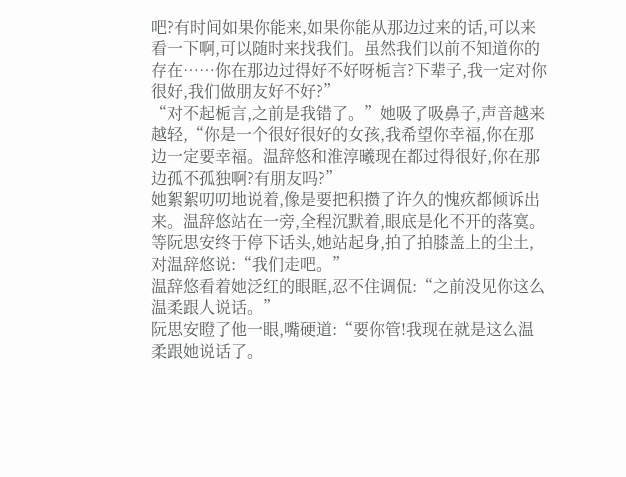吧?有时间如果你能来,如果你能从那边过来的话,可以来看一下啊,可以随时来找我们。虽然我们以前不知道你的存在……你在那边过得好不好呀栀言?下辈子,我一定对你很好,我们做朋友好不好?”
“对不起栀言,之前是我错了。”她吸了吸鼻子,声音越来越轻,“你是一个很好很好的女孩,我希望你幸福,你在那边一定要幸福。温辞悠和淮淳曦现在都过得很好,你在那边孤不孤独啊?有朋友吗?”
她絮絮叨叨地说着,像是要把积攒了许久的愧疚都倾诉出来。温辞悠站在一旁,全程沉默着,眼底是化不开的落寞。
等阮思安终于停下话头,她站起身,拍了拍膝盖上的尘土,对温辞悠说:“我们走吧。”
温辞悠看着她泛红的眼眶,忍不住调侃:“之前没见你这么温柔跟人说话。”
阮思安瞪了他一眼,嘴硬道:“要你管!我现在就是这么温柔跟她说话了。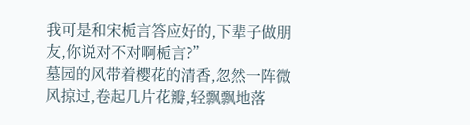我可是和宋栀言答应好的,下辈子做朋友,你说对不对啊栀言?”
墓园的风带着樱花的清香,忽然一阵微风掠过,卷起几片花瓣,轻飘飘地落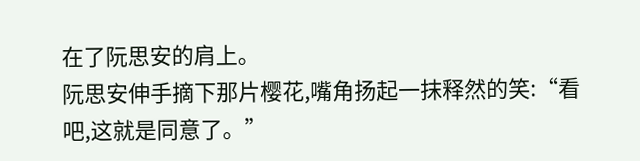在了阮思安的肩上。
阮思安伸手摘下那片樱花,嘴角扬起一抹释然的笑:“看吧,这就是同意了。”